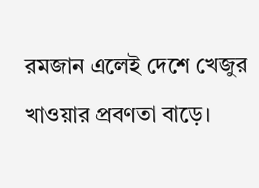রমজান এলেই দেশে খেজুর খাওয়ার প্রবণতা বাড়ে।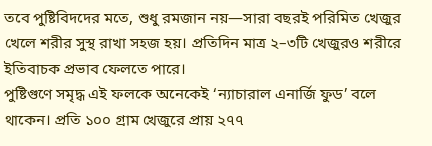তবে পুষ্টিবিদদের মতে, শুধু রমজান নয়—সারা বছরই পরিমিত খেজুর খেলে শরীর সুস্থ রাখা সহজ হয়। প্রতিদিন মাত্র ২–৩টি খেজুরও শরীরে ইতিবাচক প্রভাব ফেলতে পারে।
পুষ্টিগুণে সমৃদ্ধ এই ফলকে অনেকেই ‘ন্যাচারাল এনার্জি ফুড’ বলে থাকেন। প্রতি ১০০ গ্রাম খেজুরে প্রায় ২৭৭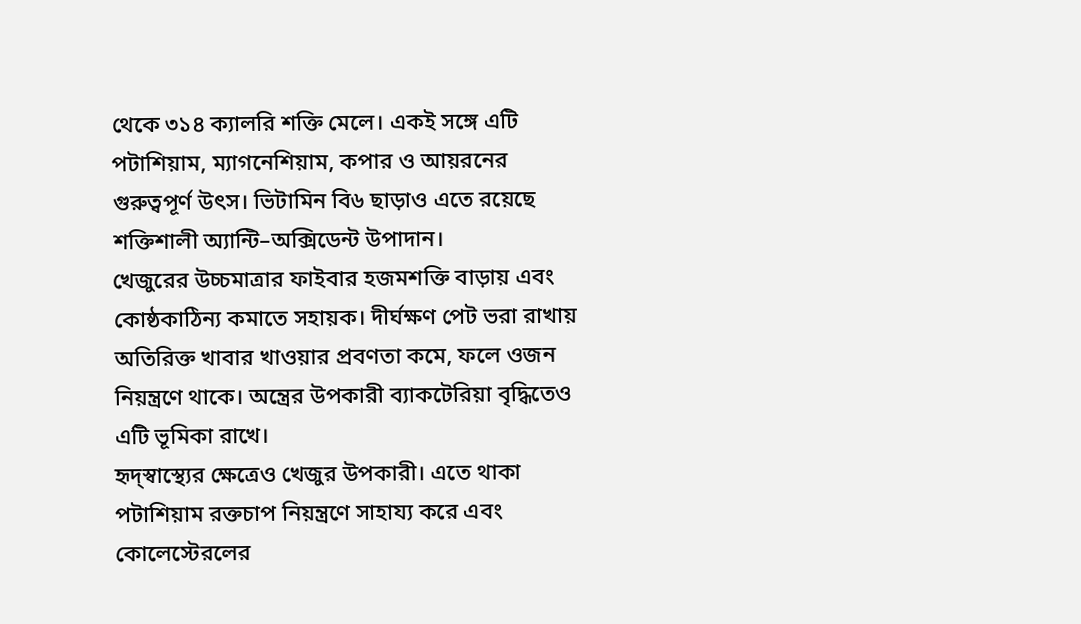থেকে ৩১৪ ক্যালরি শক্তি মেলে। একই সঙ্গে এটি পটাশিয়াম, ম্যাগনেশিয়াম, কপার ও আয়রনের গুরুত্বপূর্ণ উৎস। ভিটামিন বি৬ ছাড়াও এতে রয়েছে শক্তিশালী অ্যান্টি–অক্সিডেন্ট উপাদান।
খেজুরের উচ্চমাত্রার ফাইবার হজমশক্তি বাড়ায় এবং কোষ্ঠকাঠিন্য কমাতে সহায়ক। দীর্ঘক্ষণ পেট ভরা রাখায় অতিরিক্ত খাবার খাওয়ার প্রবণতা কমে, ফলে ওজন নিয়ন্ত্রণে থাকে। অন্ত্রের উপকারী ব্যাকটেরিয়া বৃদ্ধিতেও এটি ভূমিকা রাখে।
হৃদ্স্বাস্থ্যের ক্ষেত্রেও খেজুর উপকারী। এতে থাকা পটাশিয়াম রক্তচাপ নিয়ন্ত্রণে সাহায্য করে এবং কোলেস্টেরলের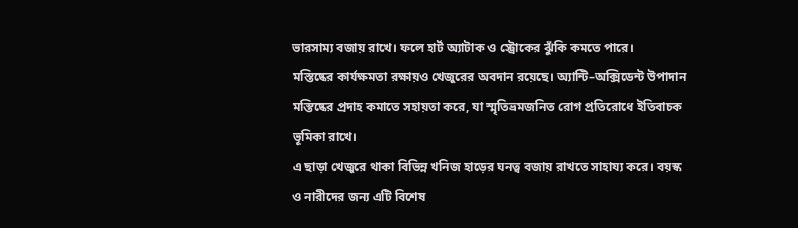ভারসাম্য বজায় রাখে। ফলে হার্ট অ্যাটাক ও স্ট্রোকের ঝুঁকি কমতে পারে।
মস্তিষ্কের কার্যক্ষমতা রক্ষায়ও খেজুরের অবদান রয়েছে। অ্যান্টি–অক্সিডেন্ট উপাদান মস্তিষ্কের প্রদাহ কমাতে সহায়তা করে, যা স্মৃতিভ্রমজনিত রোগ প্রতিরোধে ইতিবাচক ভূমিকা রাখে।
এ ছাড়া খেজুরে থাকা বিভিন্ন খনিজ হাড়ের ঘনত্ব বজায় রাখতে সাহায্য করে। বয়স্ক ও নারীদের জন্য এটি বিশেষ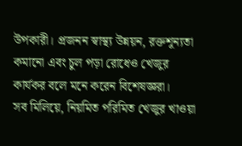উপকারী। প্রজনন স্বাস্থ্য উন্নয়ন, রক্তশূন্যতা কমানো এবং চুল পড়া রোধেও খেজুর কার্যকর বলে মনে করেন বিশেষজ্ঞরা।
সব মিলিয়ে, নিয়মিত পরিমিত খেজুর খাওয়া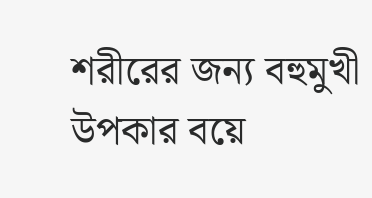শরীরের জন্য বহুমুখী উপকার বয়ে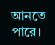আনতে পারে।